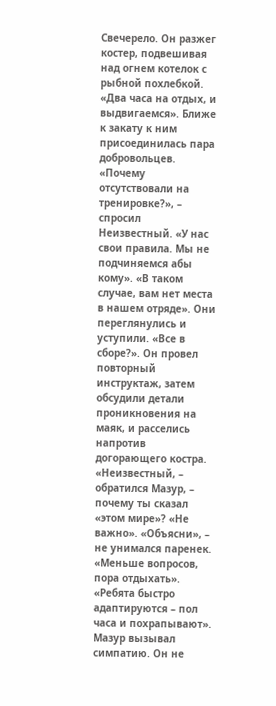Свечерело. Он разжег костер, подвешивая над огнем котелок с рыбной похлебкой. «Два часа на отдых, и выдвигаемся». Ближе к закату к ним присоединилась пара добровольцев. «Почему отсутствовали на тренировке?», – спросил Неизвестный. «У нас свои правила. Мы не подчиняемся абы кому». «В таком случае, вам нет места в нашем отряде». Они переглянулись и уступили. «Все в сборе?». Он провел повторный инструктаж, затем обсудили детали проникновения на маяк, и расселись напротив догорающего костра. «Неизвестный, – обратился Мазур, – почему ты сказал «этом мире»? «Не важно». «Объясни», – не унимался паренек. «Меньше вопросов, пора отдыхать».
«Ребята быстро адаптируются – пол часа и похрапывают». Мазур вызывал симпатию. Он не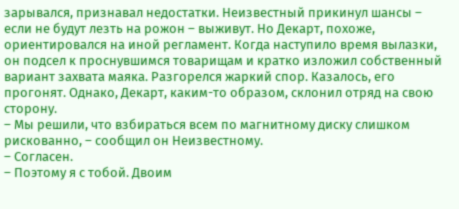зарывался, признавал недостатки. Неизвестный прикинул шансы – если не будут лезть на рожон – выживут. Но Декарт, похоже, ориентировался на иной регламент. Когда наступило время вылазки, он подсел к проснувшимся товарищам и кратко изложил собственный вариант захвата маяка. Разгорелся жаркий спор. Казалось, его прогонят. Однако, Декарт, каким-то образом, склонил отряд на свою сторону.
– Мы решили, что взбираться всем по магнитному диску слишком рискованно, – сообщил он Неизвестному.
– Согласен.
– Поэтому я с тобой. Двоим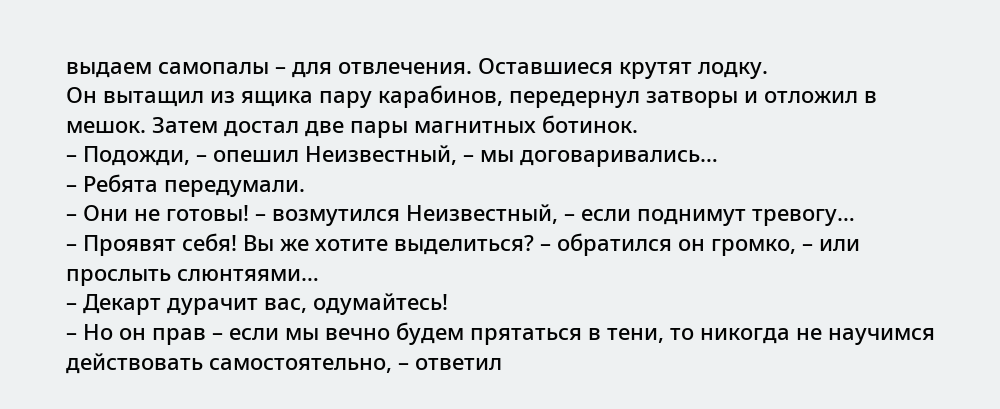выдаем самопалы – для отвлечения. Оставшиеся крутят лодку.
Он вытащил из ящика пару карабинов, передернул затворы и отложил в мешок. Затем достал две пары магнитных ботинок.
– Подожди, – опешил Неизвестный, – мы договаривались…
– Ребята передумали.
– Они не готовы! – возмутился Неизвестный, – если поднимут тревогу…
– Проявят себя! Вы же хотите выделиться? – обратился он громко, – или прослыть слюнтяями…
– Декарт дурачит вас, одумайтесь!
– Но он прав – если мы вечно будем прятаться в тени, то никогда не научимся действовать самостоятельно, – ответил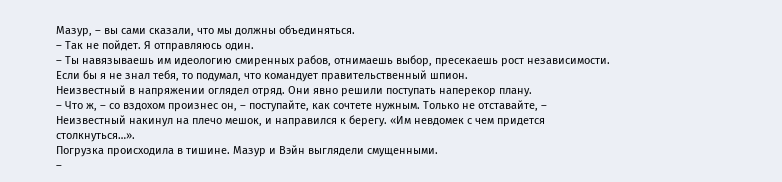Мазур, – вы сами сказали, что мы должны объединяться.
– Так не пойдет. Я отправляюсь один.
– Ты навязываешь им идеологию смиренных рабов, отнимаешь выбор, пресекаешь рост независимости. Если бы я не знал тебя, то подумал, что командует правительственный шпион.
Неизвестный в напряжении оглядел отряд. Они явно решили поступать наперекор плану.
– Что ж, – со вздохом произнес он, – поступайте, как сочтете нужным. Только не отставайте, – Неизвестный накинул на плечо мешок, и направился к берегу. «Им невдомек с чем придется столкнуться…».
Погрузка происходила в тишине. Мазур и Вэйн выглядели смущенными.
–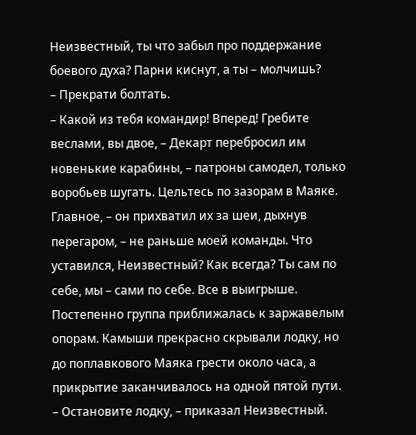Неизвестный, ты что забыл про поддержание боевого духа? Парни киснут, а ты – молчишь?
– Прекрати болтать.
– Какой из тебя командир! Вперед! Гребите веслами, вы двое, – Декарт перебросил им новенькие карабины, – патроны самодел, только воробьев шугать. Цельтесь по зазорам в Маяке. Главное, – он прихватил их за шеи, дыхнув перегаром, – не раньше моей команды. Что уставился, Неизвестный? Как всегда? Ты сам по себе, мы – сами по себе. Все в выигрыше.
Постепенно группа приближалась к заржавелым опорам. Камыши прекрасно скрывали лодку, но до поплавкового Маяка грести около часа, а прикрытие заканчивалось на одной пятой пути.
– Остановите лодку, – приказал Неизвестный.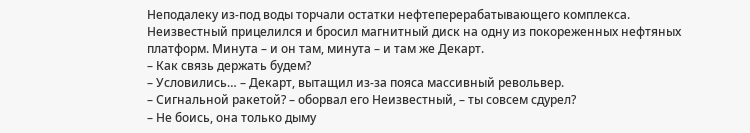Неподалеку из-под воды торчали остатки нефтеперерабатывающего комплекса. Неизвестный прицелился и бросил магнитный диск на одну из покореженных нефтяных платформ. Минута – и он там, минута – и там же Декарт.
– Как связь держать будем?
– Условились… – Декарт, вытащил из-за пояса массивный револьвер.
– Сигнальной ракетой? – оборвал его Неизвестный, – ты совсем сдурел?
– Не боись, она только дыму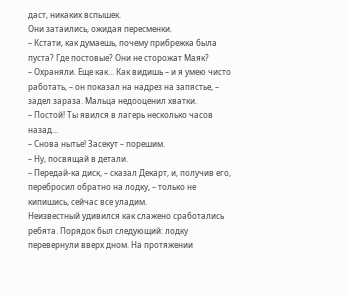даст, никаких вспышек.
Они затаились, ожидая пересменки.
– Кстати, как думаешь, почему прибрежка была пуста? Где постовые? Они не сторожат Маяк?
– Охраняли. Еще как… Как видишь – и я умею чисто работать, – он показал на надрез на запястье, – задел зараза. Мальца недооценил хватки.
– Постой! Ты явился в лагерь несколько часов назад…
– Снова нытье! Засекут – порешим.
– Ну, посвящай в детали.
– Передай-ка диск, – сказал Декарт, и, получив его, перебросил обратно на лодку, – только не кипишись, сейчас все уладим.
Неизвестный удивился как слажено сработались ребята. Порядок был следующий: лодку перевернули вверх дном. На протяжении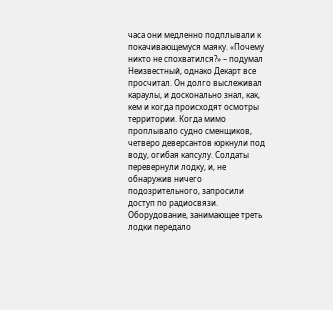часа они медленно подплывали к покачивающемуся маяку. «Почему никто не спохватился?» – подумал Неизвестный, однако Декарт все просчитал. Он долго выслеживал караулы, и досконально знал, как, кем и когда происходят осмотры территории. Когда мимо проплывало судно сменщиков, четверо деверсантов юркнули под воду, огибая капсулу. Солдаты перевернули лодку, и, не обнаружив ничего подозрительного, запросили доступ по радиосвязи. Оборудование, занимающее треть лодки передало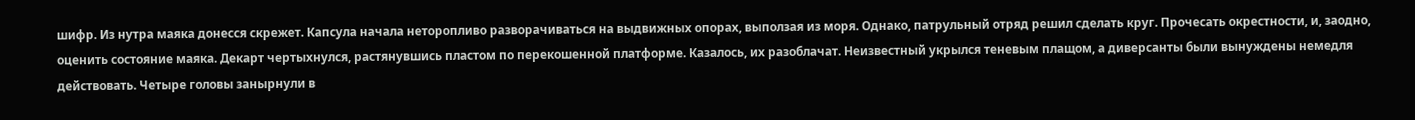шифр. Из нутра маяка донесся скрежет. Капсула начала неторопливо разворачиваться на выдвижных опорах, выползая из моря. Однако, патрульный отряд решил сделать круг. Прочесать окрестности, и, заодно, оценить состояние маяка. Декарт чертыхнулся, растянувшись пластом по перекошенной платформе. Казалось, их разоблачат. Неизвестный укрылся теневым плащом, а диверсанты были вынуждены немедля действовать. Четыре головы занырнули в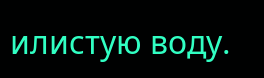илистую воду.